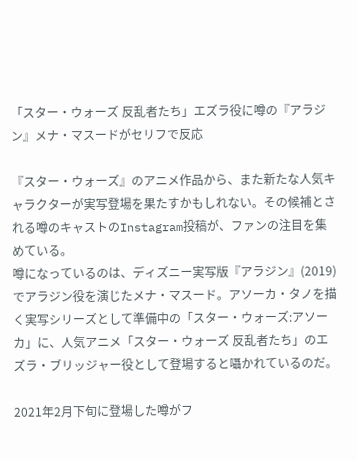「スター・ウォーズ 反乱者たち」エズラ役に噂の『アラジン』メナ・マスードがセリフで反応

『スター・ウォーズ』のアニメ作品から、また新たな人気キャラクターが実写登場を果たすかもしれない。その候補とされる噂のキャストのInstagram投稿が、ファンの注目を集めている。
噂になっているのは、ディズニー実写版『アラジン』(2019)でアラジン役を演じたメナ・マスード。アソーカ・タノを描く実写シリーズとして準備中の「スター・ウォーズ:アソーカ」に、人気アニメ「スター・ウォーズ 反乱者たち」のエズラ・ブリッジャー役として登場すると囁かれているのだ。

2021年2月下旬に登場した噂がフ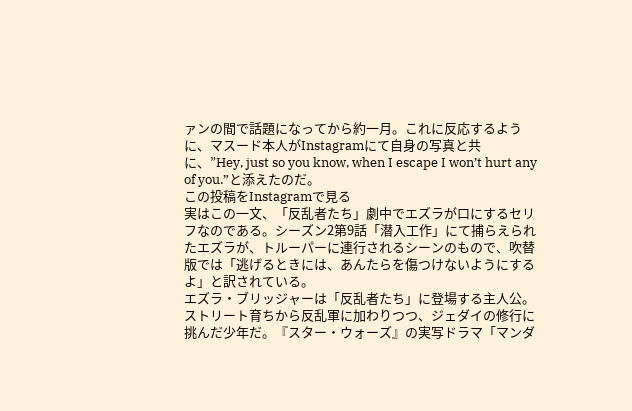ァンの間で話題になってから約一月。これに反応するように、マスード本人がInstagramにて自身の写真と共に、”Hey, just so you know, when I escape I won’t hurt any of you.”と添えたのだ。
この投稿をInstagramで見る
実はこの一文、「反乱者たち」劇中でエズラが口にするセリフなのである。シーズン2第9話「潜入工作」にて捕らえられたエズラが、トルーパーに連行されるシーンのもので、吹替版では「逃げるときには、あんたらを傷つけないようにするよ」と訳されている。
エズラ・ブリッジャーは「反乱者たち」に登場する主人公。ストリート育ちから反乱軍に加わりつつ、ジェダイの修行に挑んだ少年だ。『スター・ウォーズ』の実写ドラマ「マンダ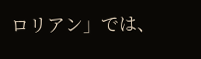ロリアン」では、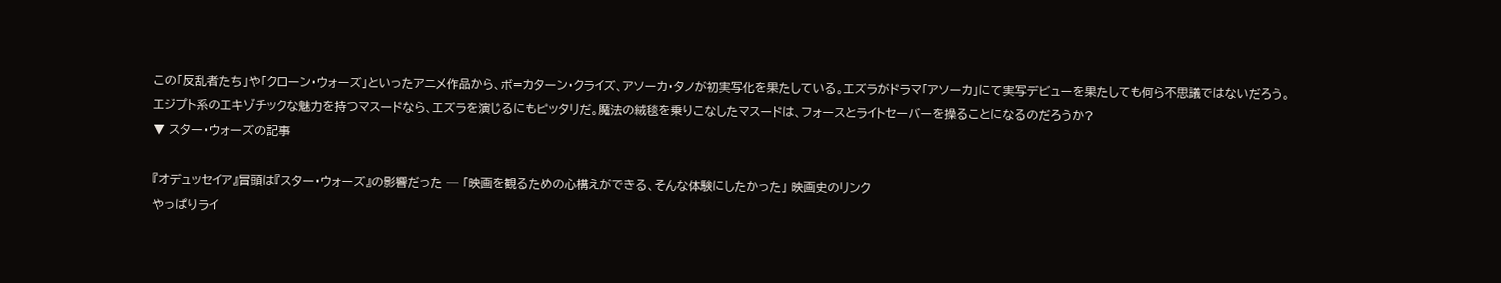この「反乱者たち」や「クローン・ウォーズ」といったアニメ作品から、ボ=カターン・クライズ、アソーカ・タノが初実写化を果たしている。エズラがドラマ「アソーカ」にて実写デビューを果たしても何ら不思議ではないだろう。
エジプト系のエキゾチックな魅力を持つマスードなら、エズラを演じるにもピッタリだ。魔法の絨毯を乗りこなしたマスードは、フォースとライトセーバーを操ることになるのだろうか?
▼ スター・ウォーズの記事

『オデュッセイア』冒頭は『スター・ウォーズ』の影響だった ─ 「映画を観るための心構えができる、そんな体験にしたかった」 映画史のリンク
やっぱりライ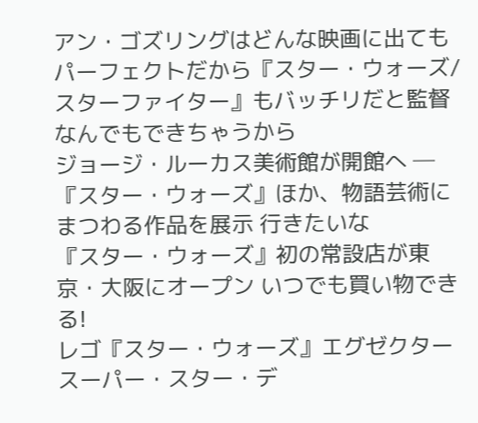アン・ゴズリングはどんな映画に出てもパーフェクトだから『スター・ウォーズ/スターファイター』もバッチリだと監督 なんでもできちゃうから
ジョージ・ルーカス美術館が開館へ ─ 『スター・ウォーズ』ほか、物語芸術にまつわる作品を展示 行きたいな
『スター・ウォーズ』初の常設店が東京・大阪にオープン いつでも買い物できる!
レゴ『スター・ウォーズ』エグゼクター スーパー・スター・デ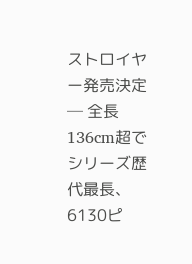ストロイヤー発売決定 ─ 全長136cm超でシリーズ歴代最長、6130ピ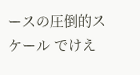ースの圧倒的スケール でけえ